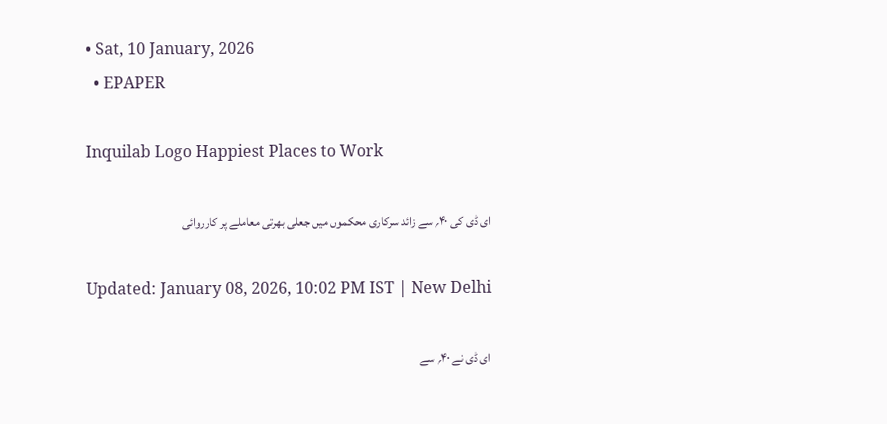• Sat, 10 January, 2026
  • EPAPER

Inquilab Logo Happiest Places to Work

ای ڈی کی ۴۰؍ سے زائد سرکاری محکموں میں جعلی بھرتی معاملے پر کارروائی

Updated: January 08, 2026, 10:02 PM IST | New Delhi

ای ڈی نے ۴۰؍ سے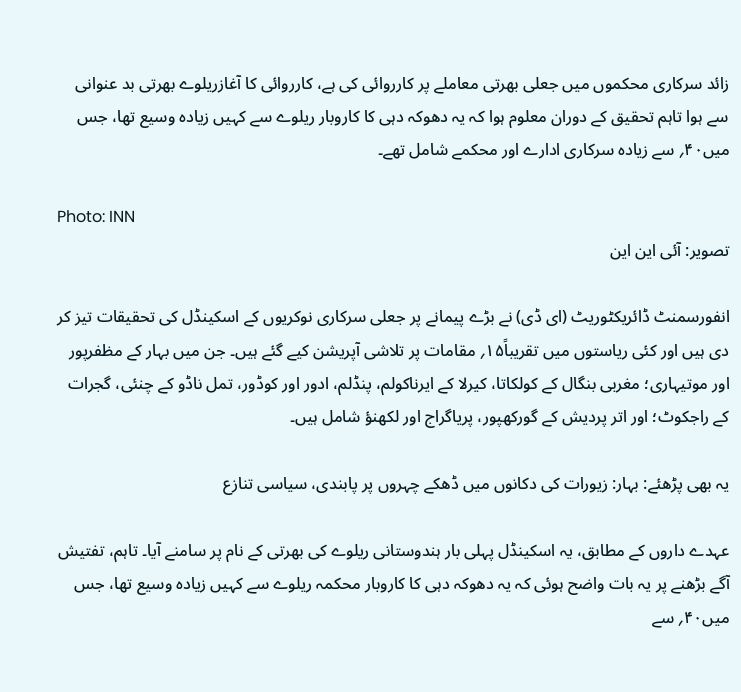زائد سرکاری محکموں میں جعلی بھرتی معاملے پر کارروائی کی ہے، کارروائی کا آغازریلوے بھرتی بد عنوانی سے ہوا تاہم تحقیق کے دوران معلوم ہوا کہ یہ دھوکہ دہی کا کاروبار ریلوے سے کہیں زیادہ وسیع تھا، جس میں۴۰؍ سے زیادہ سرکاری ادارے اور محکمے شامل تھے۔

Photo: INN
تصویر: آئی این این

انفورسمنٹ ڈائریکٹوریٹ (ای ڈی) نے بڑے پیمانے پر جعلی سرکاری نوکریوں کے اسکینڈل کی تحقیقات تیز کر دی ہیں اور کئی ریاستوں میں تقریباً۱۵؍ مقامات پر تلاشی آپریشن کیے گئے ہیں۔ جن میں بہار کے مظفرپور اور موتیہاری؛ مغربی بنگال کے کولکاتا، کیرلا کے ایرناکولم، پنڈلم، ادور اور کوڈور، تمل ناڈو کے چنئی، گجرات کے راجکوٹ؛ اور اتر پردیش کے گورکھپور، پریاگراج اور لکھنؤ شامل ہیں۔

یہ بھی پڑھئے: بہار: زیورات کی دکانوں میں ڈھکے چہروں پر پابندی، سیاسی تنازع

عہدے داروں کے مطابق، یہ اسکینڈل پہلی بار ہندوستانی ریلوے کی بھرتی کے نام پر سامنے آیا۔ تاہم، تفتیش آگے بڑھنے پر یہ بات واضح ہوئی کہ یہ دھوکہ دہی کا کاروبار محکمہ ریلوے سے کہیں زیادہ وسیع تھا، جس میں۴۰؍ سے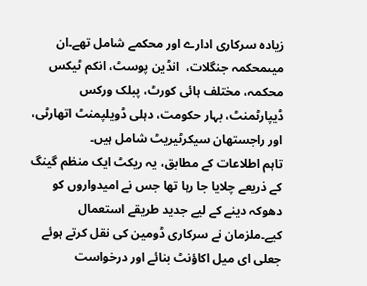زیادہ سرکاری ادارے اور محکمے شامل تھے۔ان میںمحکمہ جنگلات،  انڈین پوسٹ، انکم ٹیکس محکمہ، مختلف ہائی کورٹ، پبلک ورکس ڈیپارٹمنٹ، بہار حکومت، دہلی ڈویلپمنٹ اتھارٹی، اور راجستھان سیکرٹیریٹ شامل ہیں۔
تاہم اطلاعات کے مطابق، یہ ریکٹ ایک منظم گینگ کے ذریعے چلایا جا رہا تھا جس نے امیدواروں کو دھوکہ دینے کے لیے جدید طریقے استعمال کیے۔ملزمان نے سرکاری ڈومین کی نقل کرتے ہوئے جعلی ای میل اکاؤنٹ بنائے اور درخواست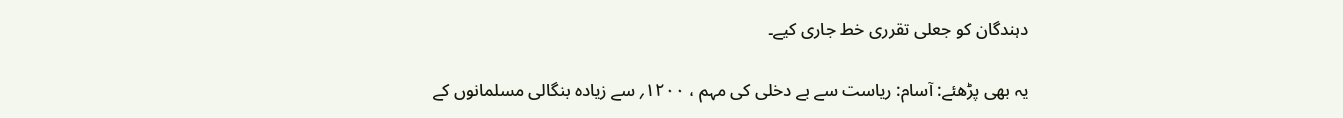دہندگان کو جعلی تقرری خط جاری کیے۔

یہ بھی پڑھئے: آسام: ریاست سے بے دخلی کی مہم ، ۱۲۰۰؍ سے زیادہ بنگالی مسلمانوں کے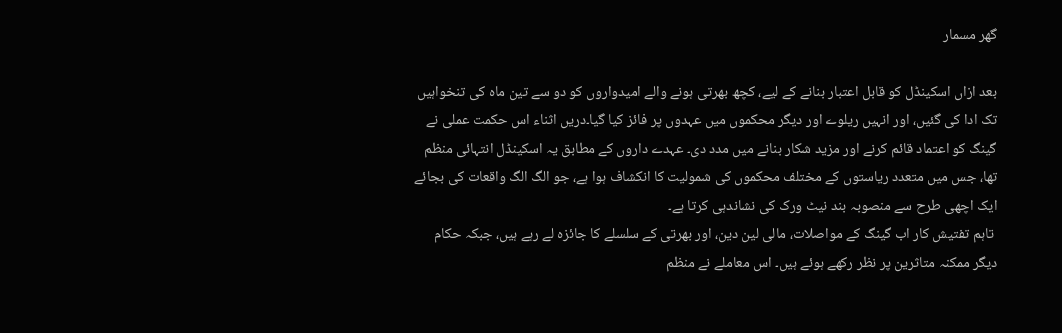گھر مسمار

بعد ازاں اسکینڈل کو قابل اعتبار بنانے کے لیے، کچھ بھرتی ہونے والے امیدواروں کو دو سے تین ماہ کی تنخواہیں تک ادا کی گئیں، اور انہیں ریلوے اور دیگر محکموں میں عہدوں پر فائز کیا گیا۔دریں اثناء اس حکمت عملی نے گینگ کو اعتماد قائم کرنے اور مزید شکار بنانے میں مدد دی۔ عہدے داروں کے مطابق یہ اسکینڈل انتہائی منظم تھا، جس میں متعدد ریاستوں کے مختلف محکموں کی شمولیت کا انکشاف ہوا ہے، جو الگ الگ واقعات کی بجائے ایک اچھی طرح سے منصوبہ بند نیٹ ورک کی نشاندہی کرتا ہے۔
 تاہم تفتیش کار اب گینگ کے مواصلات، مالی لین دین، اور بھرتی کے سلسلے کا جائزہ لے رہے ہیں، جبکہ حکام دیگر ممکنہ متاثرین پر نظر رکھے ہوئے ہیں۔ اس معاملے نے منظم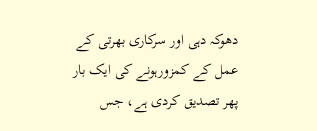دھوکہ دہی اور سرکاری بھرتی کے عمل کے کمزورہونے کی ایک بار پھر تصدیق کردی ہے، جس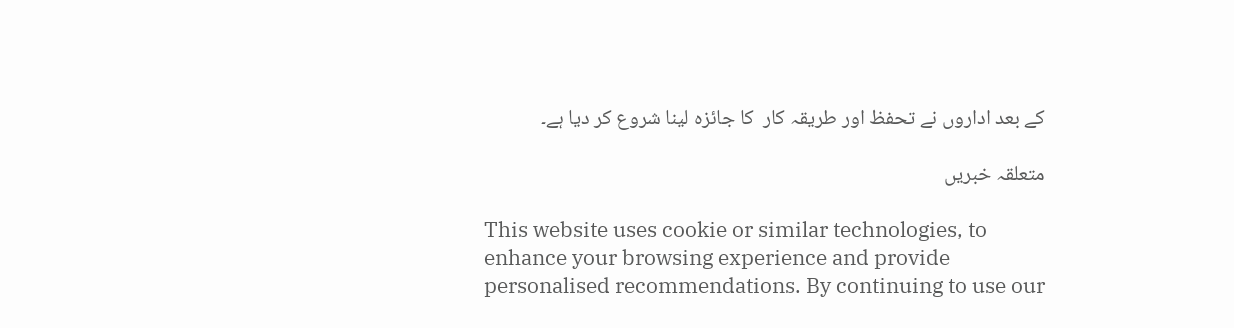کے بعد اداروں نے تحفظ اور طریقہ کار  کا جائزہ لینا شروع کر دیا ہے۔

متعلقہ خبریں

This website uses cookie or similar technologies, to enhance your browsing experience and provide personalised recommendations. By continuing to use our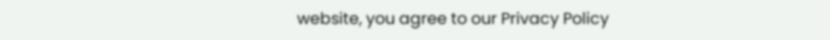website, you agree to our Privacy Policy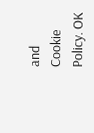and Cookie Policy. OK